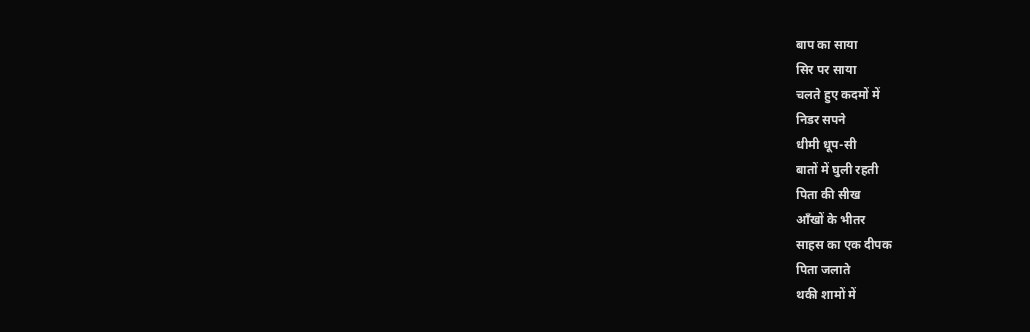बाप का साया
सिर पर साया
चलते हुए कदमों में
निडर सपने
धीमी धूप-सी
बातों में घुली रहती
पिता की सीख
आँखों के भीतर
साहस का एक दीपक
पिता जलाते
थकी शामों में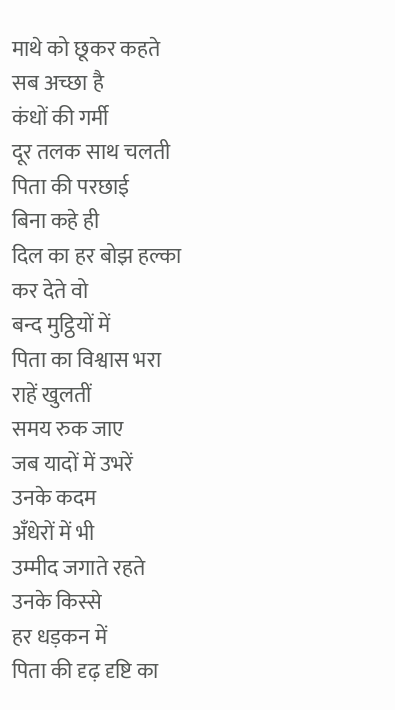माथे को छूकर कहते
सब अच्छा है
कंधों की गर्मी
दूर तलक साथ चलती
पिता की परछाई
बिना कहे ही
दिल का हर बोझ हल्का
कर देते वो
बन्द मुट्ठियों में
पिता का विश्वास भरा
राहें खुलतीं
समय रुक जाए
जब यादों में उभरें
उनके कदम
अँधेरों में भी
उम्मीद जगाते रहते
उनके किस्से
हर धड़कन में
पिता की दृढ़ दृष्टि का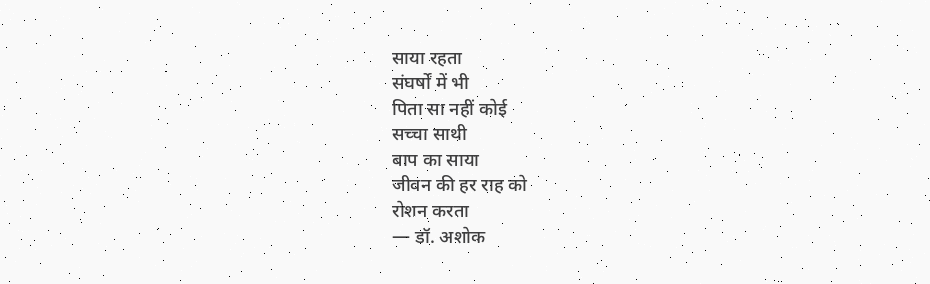साया रहता
संघर्षों में भी
पिता सा नहीं कोई
सच्चा साथी
बाप का साया
जीवन की हर राह को
रोशन करता
— डॉ. अशोक